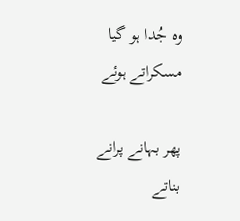وہ جُدا ہو گیا مسکراتے ہوئے

پھر بہانے پرانے بناتے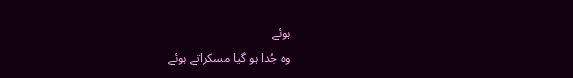ہوئے
وہ جُدا ہو گیا مسکراتے ہوئے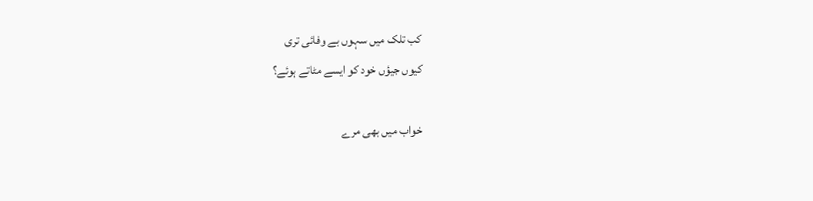کب تلک میں سہوں بے وفائی تری
کیوں جیؤں خود کو ایسے مٹاتے ہوئے؟

خواب میں بھی مرے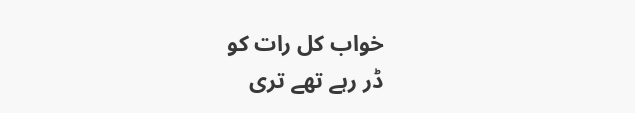خواب کل رات کو
ڈر رہے تھے تری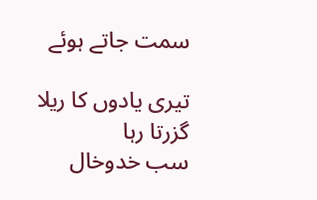سمت جاتے ہوئے

تیری یادوں کا ریلا گزرتا رہا
سب خدوخال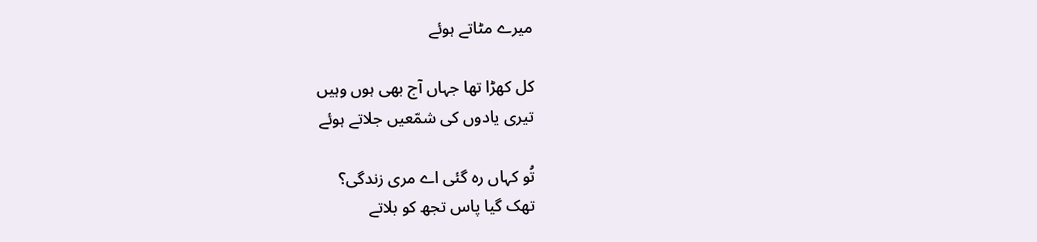میرے مٹاتے ہوئے

کل کھڑا تھا جہاں آج بھی ہوں وہیں
تیری یادوں کی شمّعیں جلاتے ہوئے

تُو کہاں رہ گئی اے مری زندگی؟
تھک گیا پاس تجھ کو بلاتے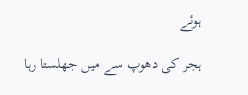ہوئے

ہجر کی دھوپ سے میں جھلستا رہا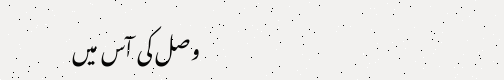وصل کی آس میں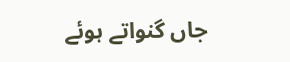جاں گنواتے ہوئے